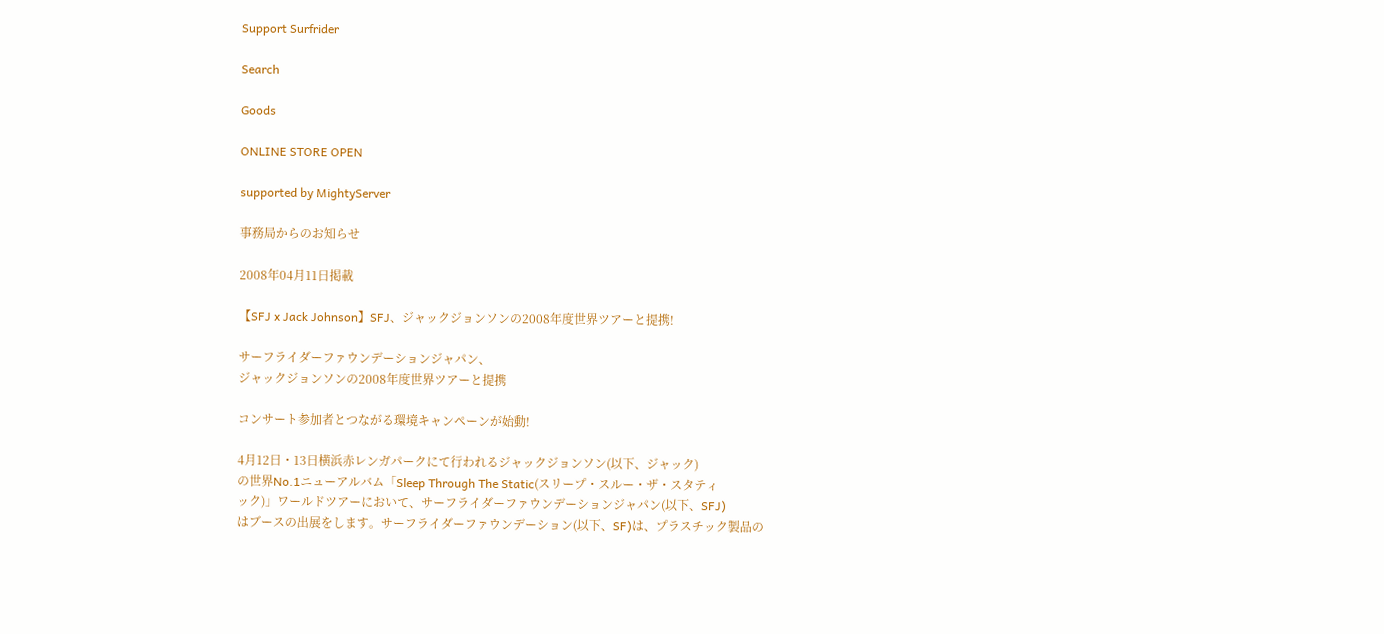Support Surfrider

Search

Goods

ONLINE STORE OPEN

supported by MightyServer

事務局からのお知らせ

2008年04月11日掲載

【SFJ x Jack Johnson】SFJ、ジャックジョンソンの2008年度世界ツアーと提携!

サーフライダーファウンデーションジャパン、
ジャックジョンソンの2008年度世界ツアーと提携

コンサート参加者とつながる環境キャンペーンが始動!

4月12日・13日横浜赤レンガパークにて行われるジャックジョンソン(以下、ジャック)
の世界No.1ニューアルバム「Sleep Through The Static(スリープ・スルー・ザ・スタティ
ック)」ワールドツアーにおいて、サーフライダーファウンデーションジャパン(以下、SFJ)
はブースの出展をします。サーフライダーファウンデーション(以下、SF)は、プラスチック製品の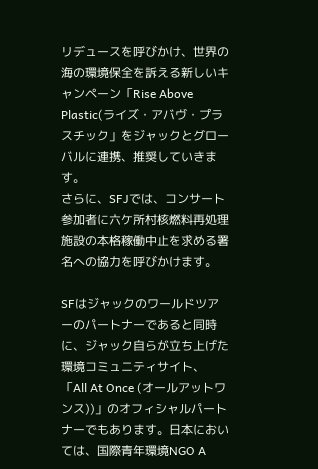リデュースを呼びかけ、世界の海の環境保全を訴える新しいキャンペーン「Rise Above
Plastic(ライズ・アバヴ・プラスチック」をジャックとグローバルに連携、推奨していきます。
さらに、SFJでは、コンサート参加者に六ケ所村核燃料再処理施設の本格稼働中止を求める署
名への協力を呼びかけます。

SFはジャックのワールドツアーのパートナーであると同時に、ジャック自らが立ち上げた環境コミュニティサイト、「All At Once (オールアットワンス))」のオフィシャルパートナーでもあります。日本においては、国際青年環境NGO A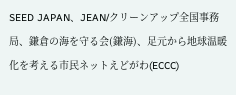SEED JAPAN、JEAN/クリーンアップ全国事務局、鎌倉の海を守る会(鎌海)、足元から地球温暖化を考える市民ネットえどがわ(ECCC)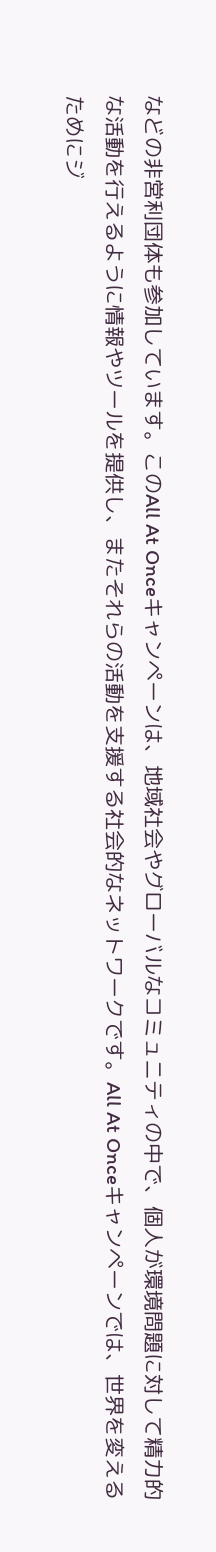などの非営利団体も参加しています。このAll At Onceキャンペーンは、地域社会やグローバルなコミュニティの中で、個人が環境問題に対して精力的な活動を行えるように情報やツールを提供し、またそれらの活動を支援する社会的なネットワークです。All At Onceキャンペーンでは、世界を変えるためにジ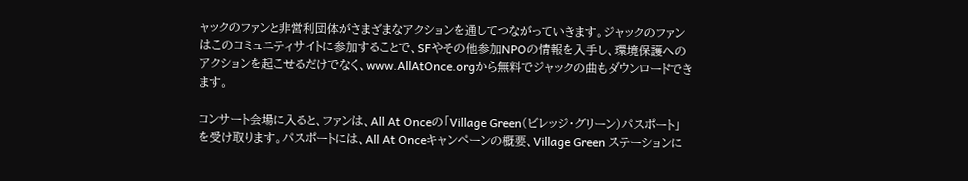ャックのファンと非営利団体がさまざまなアクションを通してつながっていきます。ジャックのファンはこのコミュニティサイトに参加することで、SFやその他参加NPOの情報を入手し、環境保護へのアクションを起こせるだけでなく、www.AllAtOnce.orgから無料でジャックの曲もダウンロードできます。

コンサート会場に入ると、ファンは、All At Onceの「Village Green(ビレッジ・グリーン)パスポート」を受け取ります。パスポートには、All At Onceキャンペーンの概要、Village Green ステーションに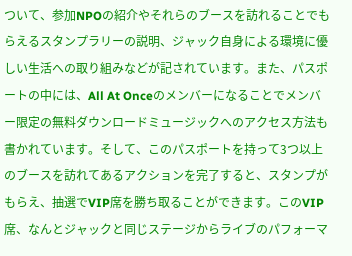ついて、参加NPOの紹介やそれらのブースを訪れることでもらえるスタンプラリーの説明、ジャック自身による環境に優しい生活への取り組みなどが記されています。また、パスポートの中には、All At Onceのメンバーになることでメンバー限定の無料ダウンロードミュージックへのアクセス方法も書かれています。そして、このパスポートを持って3つ以上のブースを訪れてあるアクションを完了すると、スタンプがもらえ、抽選でVIP席を勝ち取ることができます。このVIP席、なんとジャックと同じステージからライブのパフォーマ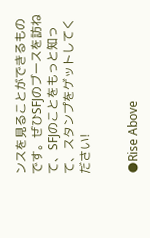ンスを見ることができるものです。ぜひSFJのブースを訪ねて、SFJのことをもっと知って、スタンプをゲットしてください!


●Rise Above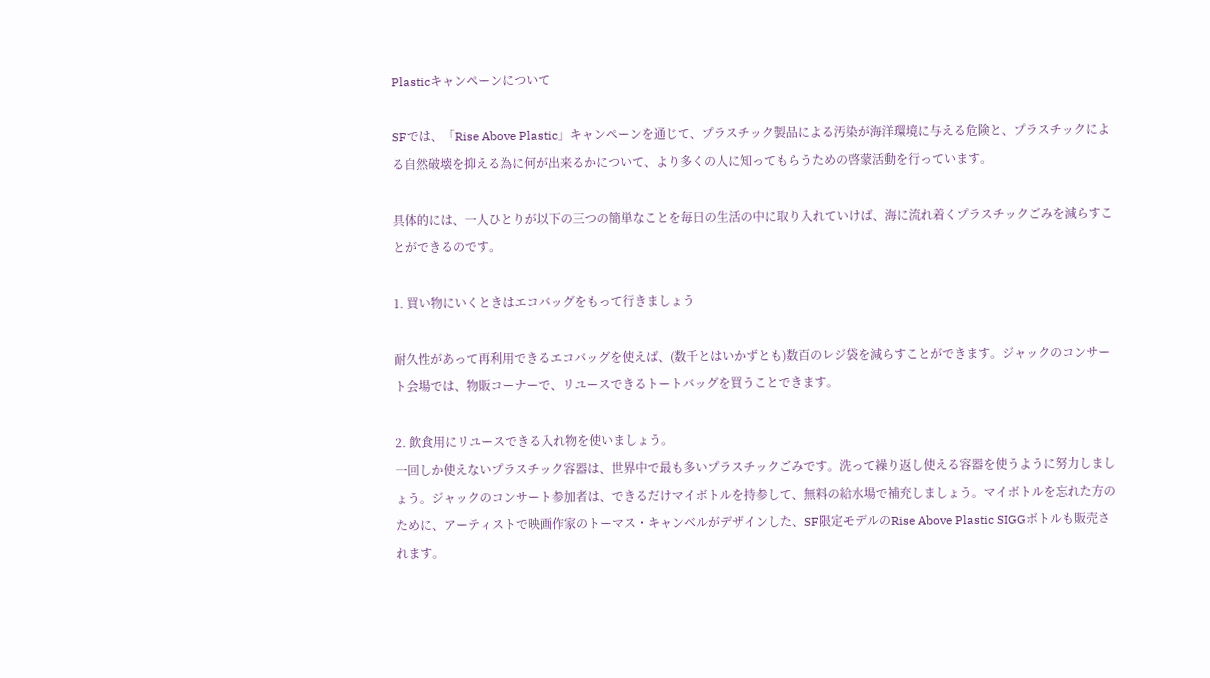Plasticキャンペーンについて

SFでは、「Rise Above Plastic」キャンペーンを通じて、プラスチック製品による汚染が海洋環境に与える危険と、プラスチックによる自然破壊を抑える為に何が出来るかについて、より多くの人に知ってもらうための啓蒙活動を行っています。

具体的には、一人ひとりが以下の三つの簡単なことを毎日の生活の中に取り入れていけば、海に流れ着くプラスチックごみを減らすことができるのです。

1. 買い物にいくときはエコバッグをもって行きましょう

耐久性があって再利用できるエコバッグを使えば、(数千とはいかずとも)数百のレジ袋を減らすことができます。ジャックのコンサート会場では、物販コーナーで、リユースできるトートバッグを買うことできます。

2. 飲食用にリユースできる入れ物を使いましょう。
一回しか使えないプラスチック容器は、世界中で最も多いプラスチックごみです。洗って繰り返し使える容器を使うように努力しましょう。ジャックのコンサート参加者は、できるだけマイボトルを持参して、無料の給水場で補充しましょう。マイボトルを忘れた方のために、アーティストで映画作家のトーマス・キャンベルがデザインした、SF限定モデルのRise Above Plastic SIGGボトルも販売されます。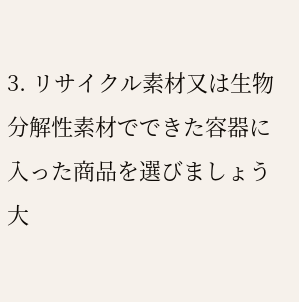3. リサイクル素材又は生物分解性素材でできた容器に入った商品を選びましょう
大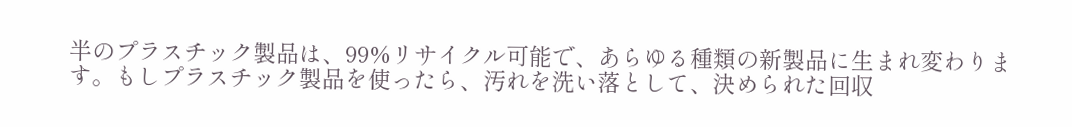半のプラスチック製品は、99%リサイクル可能で、あらゆる種類の新製品に生まれ変わります。もしプラスチック製品を使ったら、汚れを洗い落として、決められた回収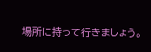場所に持って行きましょう。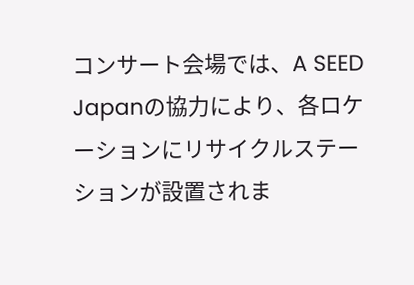コンサート会場では、A SEED Japanの協力により、各ロケーションにリサイクルステーションが設置されま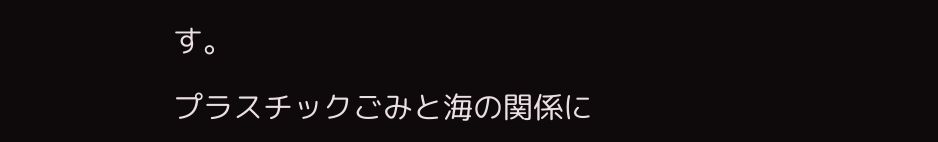す。

プラスチックごみと海の関係に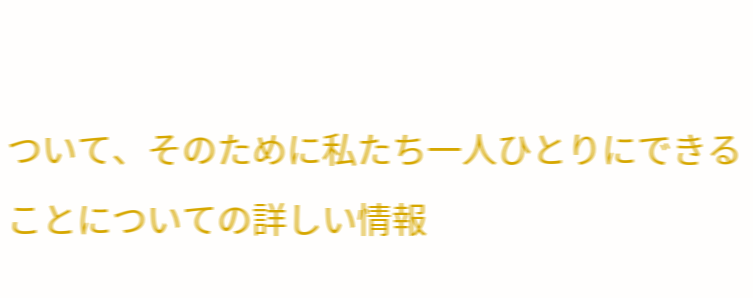ついて、そのために私たち一人ひとりにできることについての詳しい情報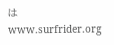はwww.surfrider.org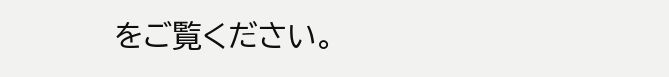をご覧ください。